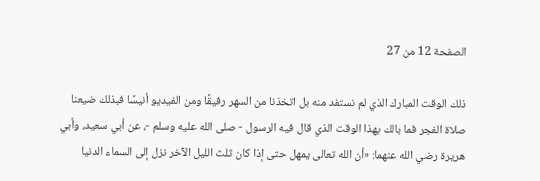الصفحة 12 من 27

ذلك الوقت المبارك الذي لم نستفد منه بل اتخذنا من السهر رفيقًا ومن الفيديو أنيسًا فبذلك ضيعنا صلاة الفجر فما بالك بهذا الوقت الذي قال فيه الرسول - صلى الله عليه وسلم -، عن أبي سعيد، وأبي هريرة رضي الله عنهما: «أن الله تعالى يمهل حتى إذا كان ثلث الليل الآخر نزل إلى السماء الدنيا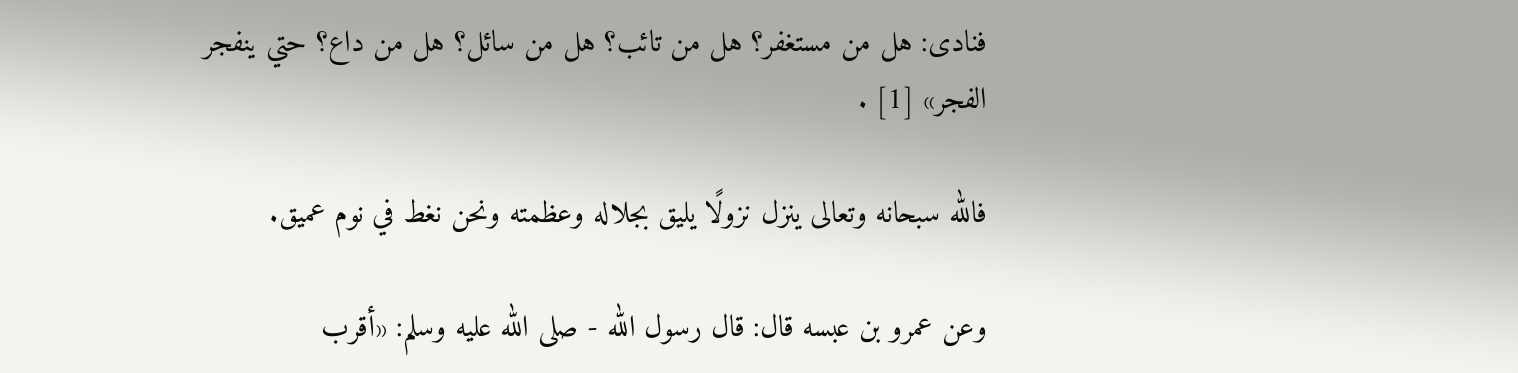فنادى: هل من مستغفر؟ هل من تائب؟ هل من سائل؟ هل من داع؟ حتي ينفجر الفجر» [1] .

فالله سبحانه وتعالى ينزل نزولًا يليق بجلاله وعظمته ونحن نغط في نوم عميق.

وعن عمرو بن عبسه قال: قال رسول الله - صلى الله عليه وسلم: «أقرب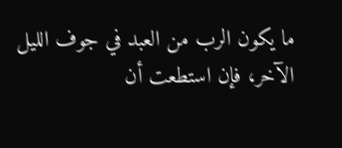ما يكون الرب من العبد في جوف الليل الآخر، فإن استطعت أن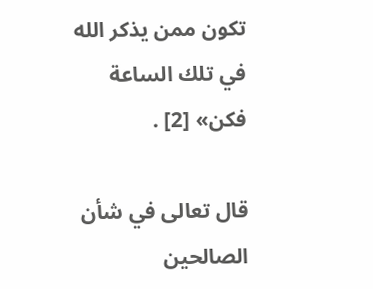تكون ممن يذكر الله في تلك الساعة فكن» [2] .

قال تعالى في شأن الصالحين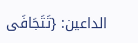الداعين: {تَتَجَافَى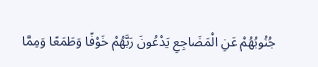جُنُوبُهُمْ عَنِ الْمَضَاجِعِ يَدْعُونَ رَبَّهُمْ خَوْفًا وَطَمَعًا وَمِمَّا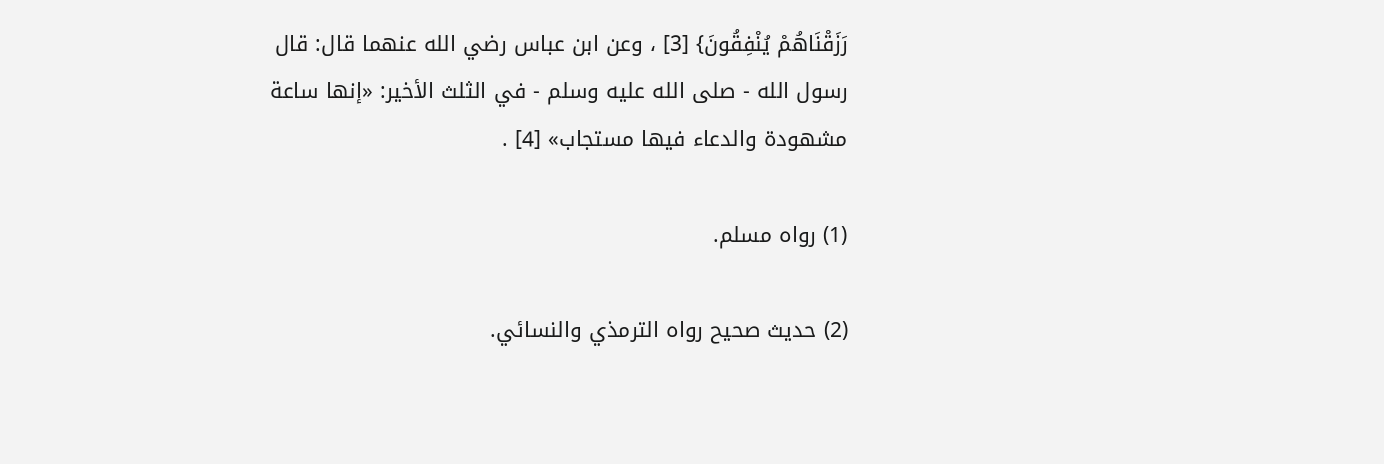رَزَقْنَاهُمْ يُنْفِقُونَ} [3] ، وعن ابن عباس رضي الله عنهما قال: قال رسول الله - صلى الله عليه وسلم - في الثلث الأخير: «إنها ساعة مشهودة والدعاء فيها مستجاب» [4] .

(1) رواه مسلم.

(2) حديث صحيح رواه الترمذي والنسائي.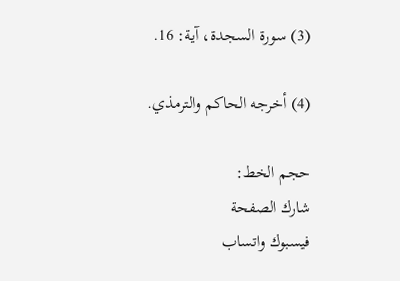(3) سورة السجدة، آية: 16.

(4) أخرجه الحاكم والترمذي.

حجم الخط:
شارك الصفحة
فيسبوك واتساب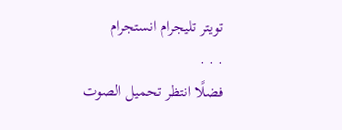تويتر تليجرام انستجرام
. . .
فضلًا انتظر تحميل الصوت